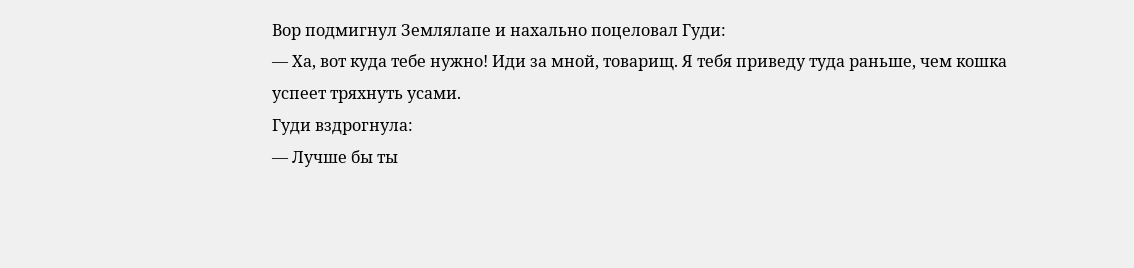Вор подмигнул Землялапе и нахально поцеловал Гуди:
— Ха, вот куда тебе нужно! Иди за мной, товарищ. Я тебя приведу туда раньше, чем кошка успеет тряхнуть усами.
Гуди вздрогнула:
— Лучше бы ты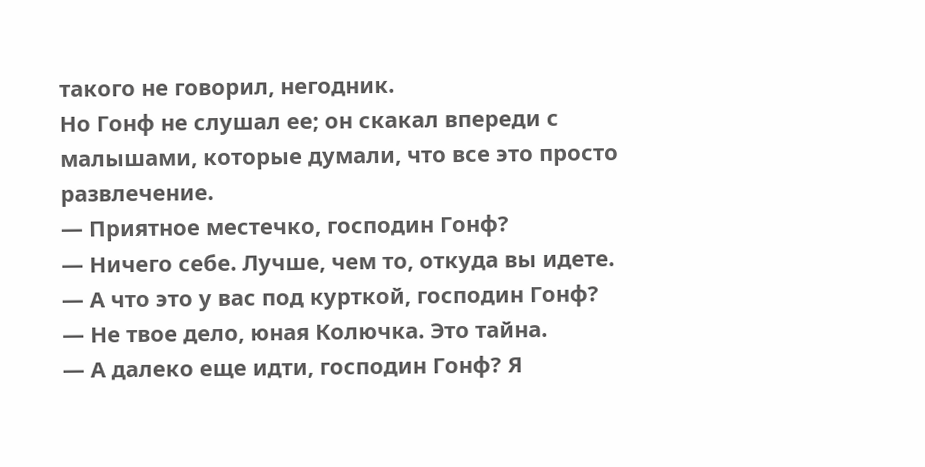такого не говорил, негодник.
Но Гонф не слушал ее; он скакал впереди с малышами, которые думали, что все это просто развлечение.
— Приятное местечко, господин Гонф?
— Ничего себе. Лучше, чем то, откуда вы идете.
— А что это у вас под курткой, господин Гонф?
— Не твое дело, юная Колючка. Это тайна.
— А далеко еще идти, господин Гонф? Я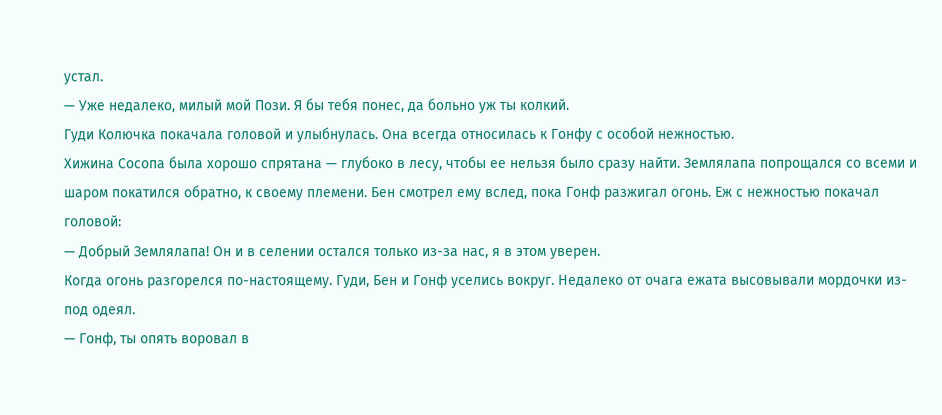устал.
— Уже недалеко, милый мой Пози. Я бы тебя понес, да больно уж ты колкий.
Гуди Колючка покачала головой и улыбнулась. Она всегда относилась к Гонфу с особой нежностью.
Хижина Сосопа была хорошо спрятана — глубоко в лесу, чтобы ее нельзя было сразу найти. Землялапа попрощался со всеми и шаром покатился обратно, к своему племени. Бен смотрел ему вслед, пока Гонф разжигал огонь. Еж с нежностью покачал головой:
— Добрый Землялапа! Он и в селении остался только из-за нас, я в этом уверен.
Когда огонь разгорелся по-настоящему. Гуди, Бен и Гонф уселись вокруг. Недалеко от очага ежата высовывали мордочки из-под одеял.
— Гонф, ты опять воровал в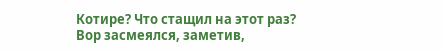Котире? Что стащил на этот раз?
Вор засмеялся, заметив,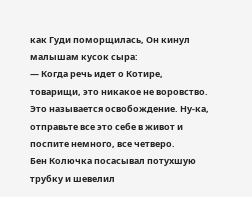как Гуди поморщилась, Он кинул малышам кусок сыра:
— Когда речь идет о Котире, товарищи, это никакое не воровство. Это называется освобождение. Ну-ка, отправьте все это себе в живот и поспите немного, все четверо.
Бен Колючка посасывал потухшую трубку и шевелил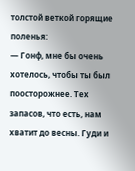толстой веткой горящие поленья:
— Гонф, мне бы очень хотелось, чтобы ты был поосторожнее. Тех запасов, что есть, нам хватит до весны. Гуди и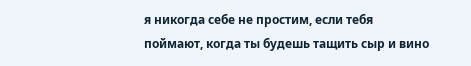я никогда себе не простим, если тебя поймают, когда ты будешь тащить сыр и вино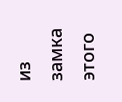из замка этого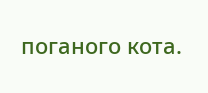поганого кота.